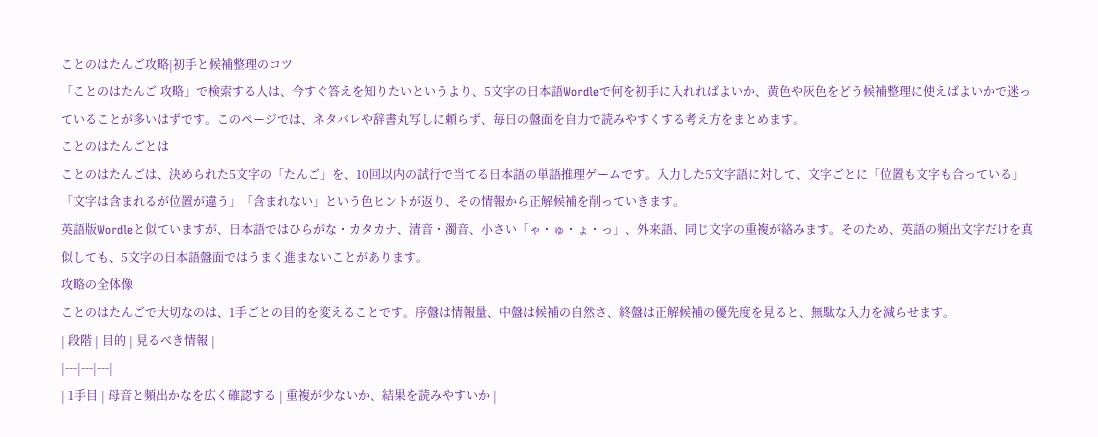ことのはたんご攻略|初手と候補整理のコツ
「ことのはたんご 攻略」で検索する人は、今すぐ答えを知りたいというより、5文字の日本語Wordleで何を初手に入れればよいか、黄色や灰色をどう候補整理に使えばよいかで迷っていることが多いはずです。このページでは、ネタバレや辞書丸写しに頼らず、毎日の盤面を自力で読みやすくする考え方をまとめます。
ことのはたんごとは
ことのはたんごは、決められた5文字の「たんご」を、10回以内の試行で当てる日本語の単語推理ゲームです。入力した5文字語に対して、文字ごとに「位置も文字も合っている」「文字は含まれるが位置が違う」「含まれない」という色ヒントが返り、その情報から正解候補を削っていきます。
英語版Wordleと似ていますが、日本語ではひらがな・カタカナ、清音・濁音、小さい「ゃ・ゅ・ょ・っ」、外来語、同じ文字の重複が絡みます。そのため、英語の頻出文字だけを真似しても、5文字の日本語盤面ではうまく進まないことがあります。
攻略の全体像
ことのはたんごで大切なのは、1手ごとの目的を変えることです。序盤は情報量、中盤は候補の自然さ、終盤は正解候補の優先度を見ると、無駄な入力を減らせます。
| 段階 | 目的 | 見るべき情報 |
|---|---|---|
| 1手目 | 母音と頻出かなを広く確認する | 重複が少ないか、結果を読みやすいか |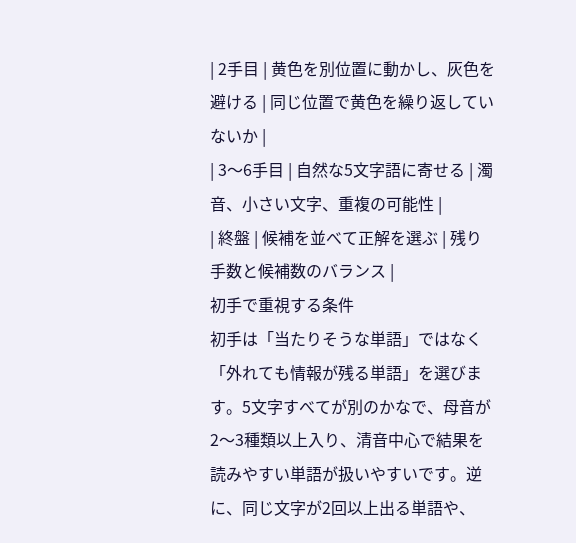| 2手目 | 黄色を別位置に動かし、灰色を避ける | 同じ位置で黄色を繰り返していないか |
| 3〜6手目 | 自然な5文字語に寄せる | 濁音、小さい文字、重複の可能性 |
| 終盤 | 候補を並べて正解を選ぶ | 残り手数と候補数のバランス |
初手で重視する条件
初手は「当たりそうな単語」ではなく「外れても情報が残る単語」を選びます。5文字すべてが別のかなで、母音が2〜3種類以上入り、清音中心で結果を読みやすい単語が扱いやすいです。逆に、同じ文字が2回以上出る単語や、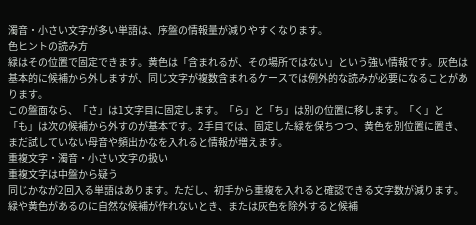濁音・小さい文字が多い単語は、序盤の情報量が減りやすくなります。
色ヒントの読み方
緑はその位置で固定できます。黄色は「含まれるが、その場所ではない」という強い情報です。灰色は基本的に候補から外しますが、同じ文字が複数含まれるケースでは例外的な読みが必要になることがあります。
この盤面なら、「さ」は1文字目に固定します。「ら」と「ち」は別の位置に移します。「く」と「も」は次の候補から外すのが基本です。2手目では、固定した緑を保ちつつ、黄色を別位置に置き、まだ試していない母音や頻出かなを入れると情報が増えます。
重複文字・濁音・小さい文字の扱い
重複文字は中盤から疑う
同じかなが2回入る単語はあります。ただし、初手から重複を入れると確認できる文字数が減ります。緑や黄色があるのに自然な候補が作れないとき、または灰色を除外すると候補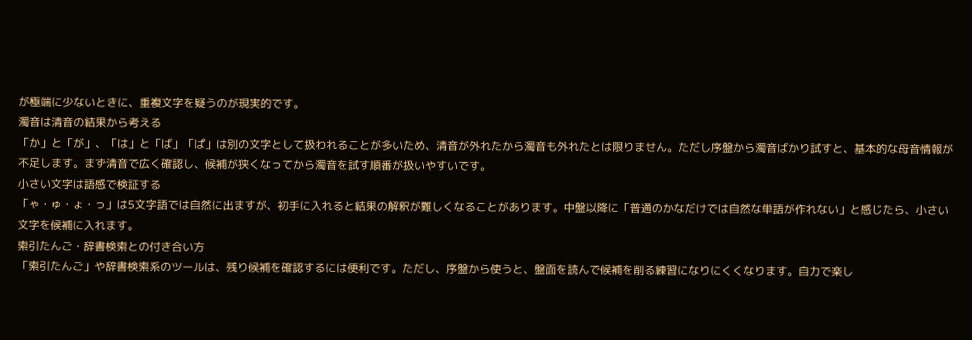が極端に少ないときに、重複文字を疑うのが現実的です。
濁音は清音の結果から考える
「か」と「が」、「は」と「ば」「ぱ」は別の文字として扱われることが多いため、清音が外れたから濁音も外れたとは限りません。ただし序盤から濁音ばかり試すと、基本的な母音情報が不足します。まず清音で広く確認し、候補が狭くなってから濁音を試す順番が扱いやすいです。
小さい文字は語感で検証する
「ゃ・ゅ・ょ・っ」は5文字語では自然に出ますが、初手に入れると結果の解釈が難しくなることがあります。中盤以降に「普通のかなだけでは自然な単語が作れない」と感じたら、小さい文字を候補に入れます。
索引たんご・辞書検索との付き合い方
「索引たんご」や辞書検索系のツールは、残り候補を確認するには便利です。ただし、序盤から使うと、盤面を読んで候補を削る練習になりにくくなります。自力で楽し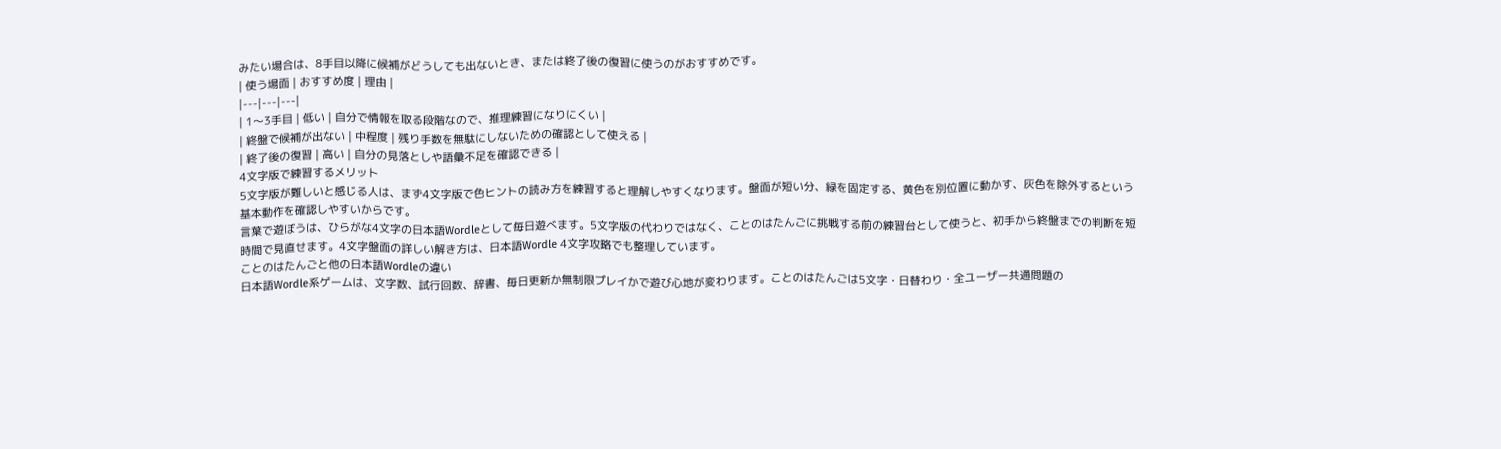みたい場合は、8手目以降に候補がどうしても出ないとき、または終了後の復習に使うのがおすすめです。
| 使う場面 | おすすめ度 | 理由 |
|---|---|---|
| 1〜3手目 | 低い | 自分で情報を取る段階なので、推理練習になりにくい |
| 終盤で候補が出ない | 中程度 | 残り手数を無駄にしないための確認として使える |
| 終了後の復習 | 高い | 自分の見落としや語彙不足を確認できる |
4文字版で練習するメリット
5文字版が難しいと感じる人は、まず4文字版で色ヒントの読み方を練習すると理解しやすくなります。盤面が短い分、緑を固定する、黄色を別位置に動かす、灰色を除外するという基本動作を確認しやすいからです。
言葉で遊ぼうは、ひらがな4文字の日本語Wordleとして毎日遊べます。5文字版の代わりではなく、ことのはたんごに挑戦する前の練習台として使うと、初手から終盤までの判断を短時間で見直せます。4文字盤面の詳しい解き方は、日本語Wordle 4文字攻略でも整理しています。
ことのはたんごと他の日本語Wordleの違い
日本語Wordle系ゲームは、文字数、試行回数、辞書、毎日更新か無制限プレイかで遊び心地が変わります。ことのはたんごは5文字・日替わり・全ユーザー共通問題の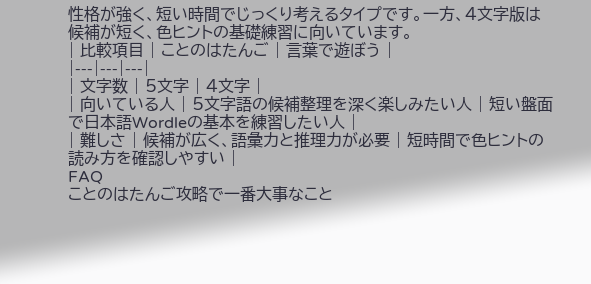性格が強く、短い時間でじっくり考えるタイプです。一方、4文字版は候補が短く、色ヒントの基礎練習に向いています。
| 比較項目 | ことのはたんご | 言葉で遊ぼう |
|---|---|---|
| 文字数 | 5文字 | 4文字 |
| 向いている人 | 5文字語の候補整理を深く楽しみたい人 | 短い盤面で日本語Wordleの基本を練習したい人 |
| 難しさ | 候補が広く、語彙力と推理力が必要 | 短時間で色ヒントの読み方を確認しやすい |
FAQ
ことのはたんご攻略で一番大事なこと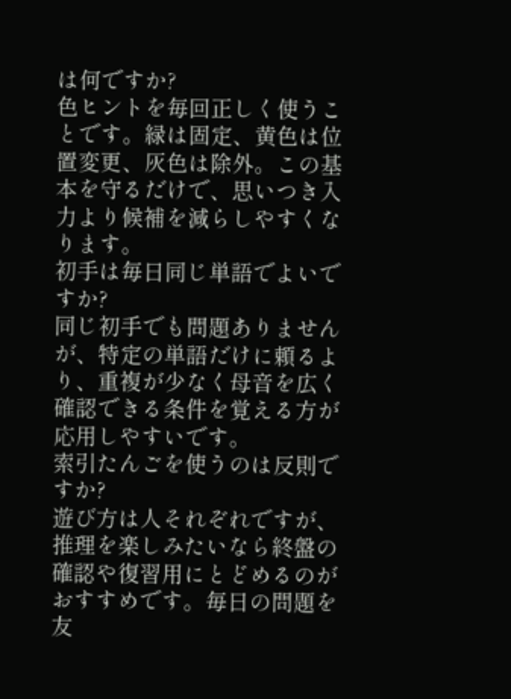は何ですか?
色ヒントを毎回正しく使うことです。緑は固定、黄色は位置変更、灰色は除外。この基本を守るだけで、思いつき入力より候補を減らしやすくなります。
初手は毎日同じ単語でよいですか?
同じ初手でも問題ありませんが、特定の単語だけに頼るより、重複が少なく母音を広く確認できる条件を覚える方が応用しやすいです。
索引たんごを使うのは反則ですか?
遊び方は人それぞれですが、推理を楽しみたいなら終盤の確認や復習用にとどめるのがおすすめです。毎日の問題を友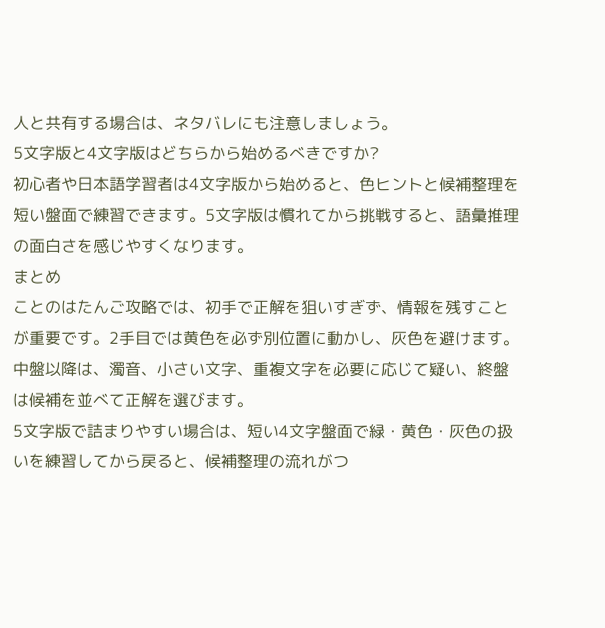人と共有する場合は、ネタバレにも注意しましょう。
5文字版と4文字版はどちらから始めるべきですか?
初心者や日本語学習者は4文字版から始めると、色ヒントと候補整理を短い盤面で練習できます。5文字版は慣れてから挑戦すると、語彙推理の面白さを感じやすくなります。
まとめ
ことのはたんご攻略では、初手で正解を狙いすぎず、情報を残すことが重要です。2手目では黄色を必ず別位置に動かし、灰色を避けます。中盤以降は、濁音、小さい文字、重複文字を必要に応じて疑い、終盤は候補を並べて正解を選びます。
5文字版で詰まりやすい場合は、短い4文字盤面で緑・黄色・灰色の扱いを練習してから戻ると、候補整理の流れがつ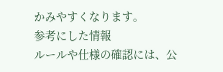かみやすくなります。
参考にした情報
ルールや仕様の確認には、公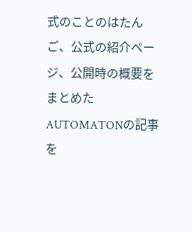式のことのはたんご、公式の紹介ページ、公開時の概要をまとめたAUTOMATONの記事を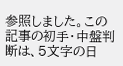参照しました。この記事の初手・中盤判断は、5文字の日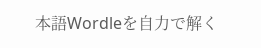本語Wordleを自力で解く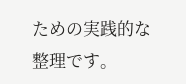ための実践的な整理です。